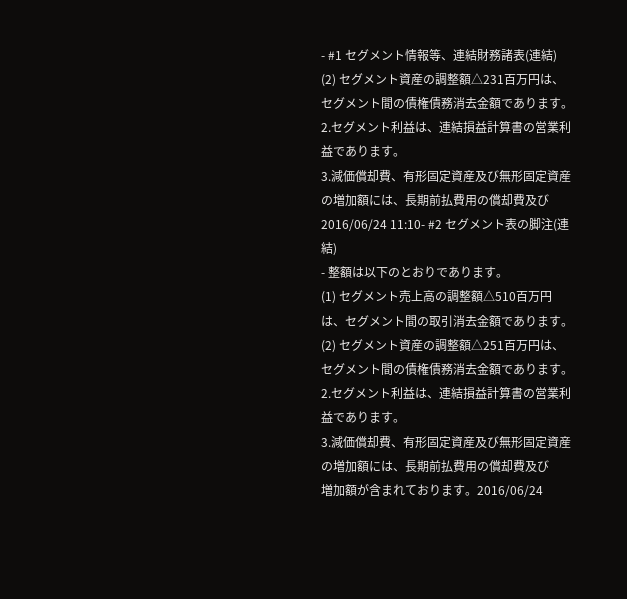- #1 セグメント情報等、連結財務諸表(連結)
(2) セグメント資産の調整額△231百万円は、セグメント間の債権債務消去金額であります。
2.セグメント利益は、連結損益計算書の営業利益であります。
3.減価償却費、有形固定資産及び無形固定資産の増加額には、長期前払費用の償却費及び
2016/06/24 11:10- #2 セグメント表の脚注(連結)
- 整額は以下のとおりであります。
(1) セグメント売上高の調整額△510百万円は、セグメント間の取引消去金額であります。
(2) セグメント資産の調整額△251百万円は、セグメント間の債権債務消去金額であります。
2.セグメント利益は、連結損益計算書の営業利益であります。
3.減価償却費、有形固定資産及び無形固定資産の増加額には、長期前払費用の償却費及び
増加額が含まれております。2016/06/24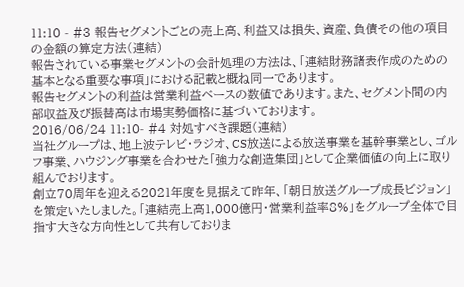11:10 - #3 報告セグメントごとの売上高、利益又は損失、資産、負債その他の項目の金額の算定方法(連結)
報告されている事業セグメントの会計処理の方法は、「連結財務諸表作成のための基本となる重要な事項」における記載と概ね同一であります。
報告セグメントの利益は営業利益ベースの数値であります。また、セグメント間の内部収益及び振替高は市場実勢価格に基づいております。
2016/06/24 11:10- #4 対処すべき課題(連結)
当社グループは、地上波テレビ・ラジオ、CS放送による放送事業を基幹事業とし、ゴルフ事業、ハウジング事業を合わせた「強力な創造集団」として企業価値の向上に取り組んでおります。
創立70周年を迎える2021年度を見据えて昨年、「朝日放送グループ成長ビジョン」を策定いたしました。「連結売上高1,000億円・営業利益率8%」をグループ全体で目指す大きな方向性として共有しておりま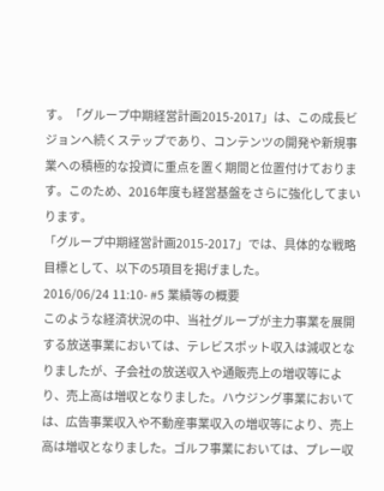す。「グループ中期経営計画2015-2017」は、この成長ビジョンへ続くステップであり、コンテンツの開発や新規事業への積極的な投資に重点を置く期間と位置付けております。このため、2016年度も経営基盤をさらに強化してまいります。
「グループ中期経営計画2015-2017」では、具体的な戦略目標として、以下の5項目を掲げました。
2016/06/24 11:10- #5 業績等の概要
このような経済状況の中、当社グループが主力事業を展開する放送事業においては、テレビスポット収入は減収となりましたが、子会社の放送収入や通販売上の増収等により、売上高は増収となりました。ハウジング事業においては、広告事業収入や不動産事業収入の増収等により、売上高は増収となりました。ゴルフ事業においては、プレー収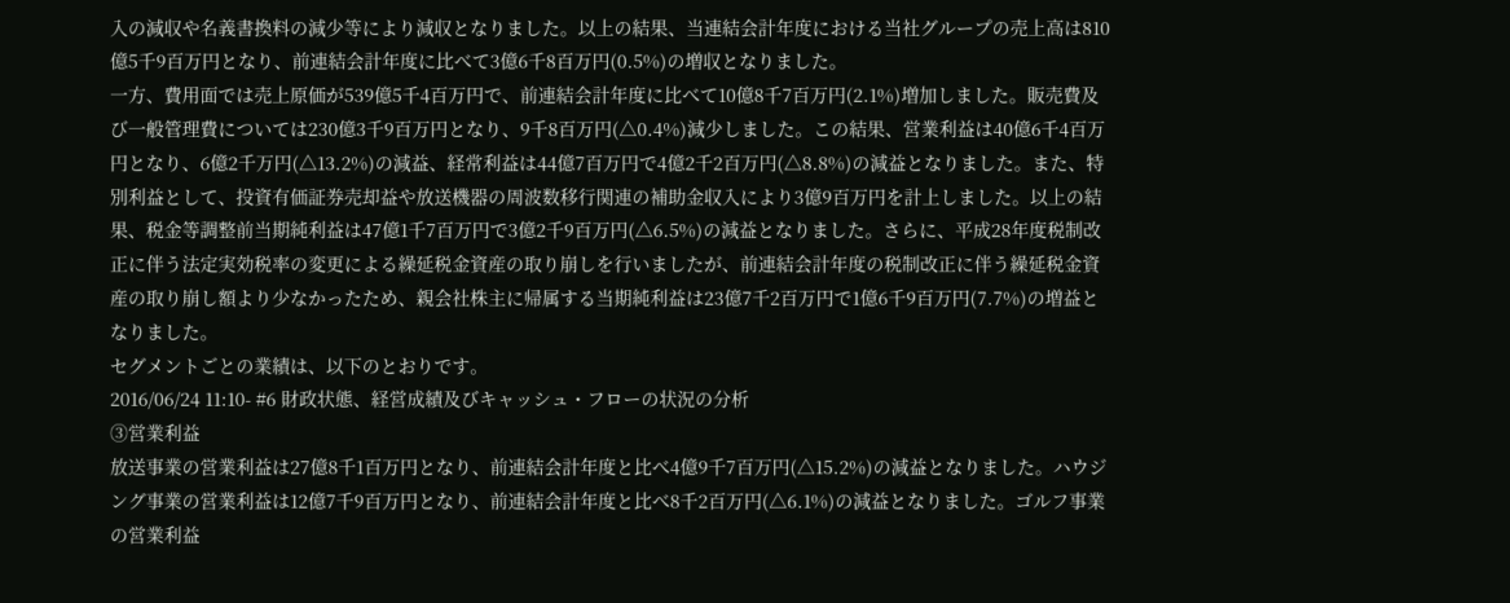入の減収や名義書換料の減少等により減収となりました。以上の結果、当連結会計年度における当社グループの売上高は810億5千9百万円となり、前連結会計年度に比べて3億6千8百万円(0.5%)の増収となりました。
一方、費用面では売上原価が539億5千4百万円で、前連結会計年度に比べて10億8千7百万円(2.1%)増加しました。販売費及び一般管理費については230億3千9百万円となり、9千8百万円(△0.4%)減少しました。この結果、営業利益は40億6千4百万円となり、6億2千万円(△13.2%)の減益、経常利益は44億7百万円で4億2千2百万円(△8.8%)の減益となりました。また、特別利益として、投資有価証券売却益や放送機器の周波数移行関連の補助金収入により3億9百万円を計上しました。以上の結果、税金等調整前当期純利益は47億1千7百万円で3億2千9百万円(△6.5%)の減益となりました。さらに、平成28年度税制改正に伴う法定実効税率の変更による繰延税金資産の取り崩しを行いましたが、前連結会計年度の税制改正に伴う繰延税金資産の取り崩し額より少なかったため、親会社株主に帰属する当期純利益は23億7千2百万円で1億6千9百万円(7.7%)の増益となりました。
セグメントごとの業績は、以下のとおりです。
2016/06/24 11:10- #6 財政状態、経営成績及びキャッシュ・フローの状況の分析
③営業利益
放送事業の営業利益は27億8千1百万円となり、前連結会計年度と比べ4億9千7百万円(△15.2%)の減益となりました。ハウジング事業の営業利益は12億7千9百万円となり、前連結会計年度と比べ8千2百万円(△6.1%)の減益となりました。ゴルフ事業の営業利益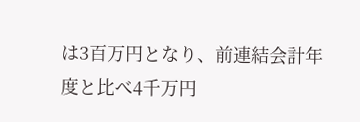は3百万円となり、前連結会計年度と比べ4千万円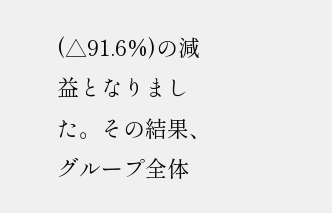(△91.6%)の減益となりました。その結果、グループ全体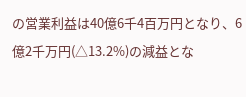の営業利益は40億6千4百万円となり、6億2千万円(△13.2%)の減益とな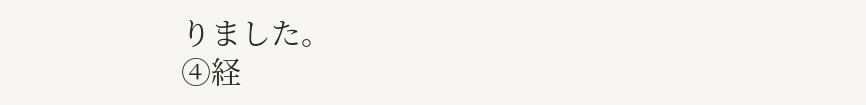りました。
④経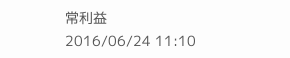常利益
2016/06/24 11:10